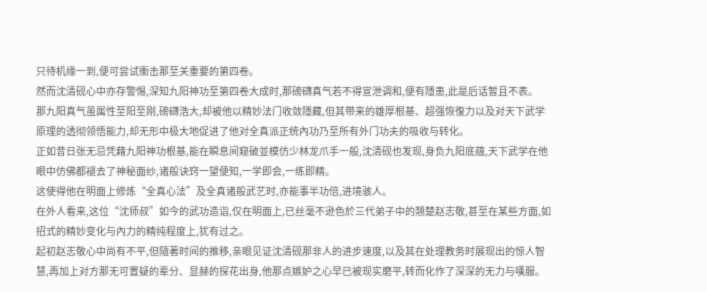只待机缘一到,便可尝试衝击那至关重要的第四卷。
然而沈清砚心中亦存警惕,深知九阳神功至第四卷大成时,那磅礴真气若不得宣泄调和,便有隱患,此是后话暂且不表。
那九阳真气虽属性至阳至刚,磅礴浩大,却被他以精妙法门收敛隱藏,但其带来的雄厚根基、超强恢復力以及对天下武学原理的透彻领悟能力,却无形中极大地促进了他对全真派正统內功乃至所有外门功夫的吸收与转化。
正如昔日张无忌凭藉九阳神功根基,能在瞬息间窥破並模仿少林龙爪手一般,沈清砚也发现,身负九阳底蕴,天下武学在他眼中仿佛都褪去了神秘面纱,诸般诀窍一望便知,一学即会,一练即精。
这使得他在明面上修炼“全真心法”及全真诸般武艺时,亦能事半功倍,进境骇人。
在外人看来,这位“沈师叔”如今的武功造诣,仅在明面上,已丝毫不逊色於三代弟子中的翘楚赵志敬,甚至在某些方面,如招式的精妙变化与內力的精纯程度上,犹有过之。
起初赵志敬心中尚有不平,但隨著时间的推移,亲眼见证沈清砚那非人的进步速度,以及其在处理教务时展现出的惊人智慧,再加上对方那无可置疑的辈分、显赫的探花出身,他那点嫉妒之心早已被现实磨平,转而化作了深深的无力与嘆服。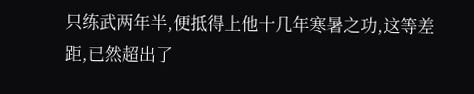只练武两年半,便抵得上他十几年寒暑之功,这等差距,已然超出了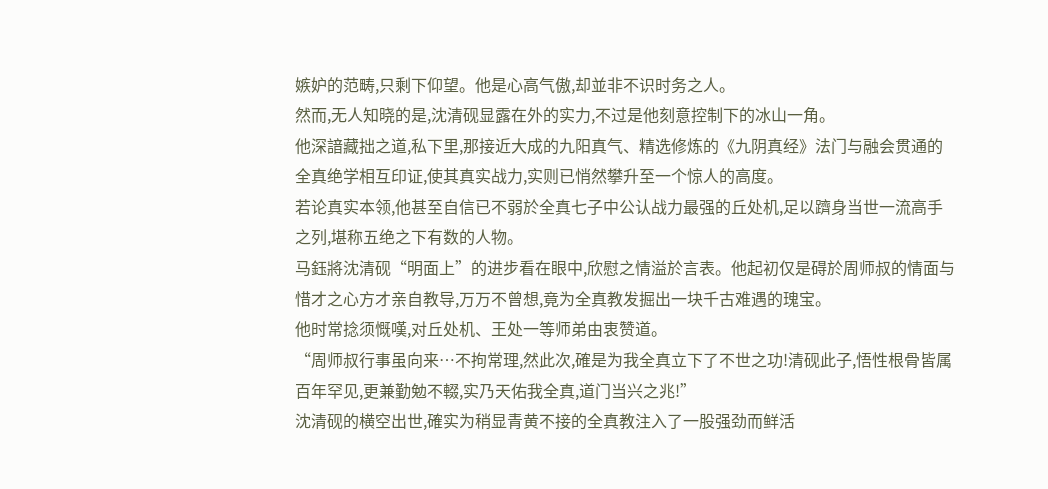嫉妒的范畴,只剩下仰望。他是心高气傲,却並非不识时务之人。
然而,无人知晓的是,沈清砚显露在外的实力,不过是他刻意控制下的冰山一角。
他深諳藏拙之道,私下里,那接近大成的九阳真气、精选修炼的《九阴真经》法门与融会贯通的全真绝学相互印证,使其真实战力,实则已悄然攀升至一个惊人的高度。
若论真实本领,他甚至自信已不弱於全真七子中公认战力最强的丘处机,足以躋身当世一流高手之列,堪称五绝之下有数的人物。
马鈺將沈清砚“明面上”的进步看在眼中,欣慰之情溢於言表。他起初仅是碍於周师叔的情面与惜才之心方才亲自教导,万万不曾想,竟为全真教发掘出一块千古难遇的瑰宝。
他时常捻须慨嘆,对丘处机、王处一等师弟由衷赞道。
“周师叔行事虽向来…不拘常理,然此次,確是为我全真立下了不世之功!清砚此子,悟性根骨皆属百年罕见,更兼勤勉不輟,实乃天佑我全真,道门当兴之兆!”
沈清砚的横空出世,確实为稍显青黄不接的全真教注入了一股强劲而鲜活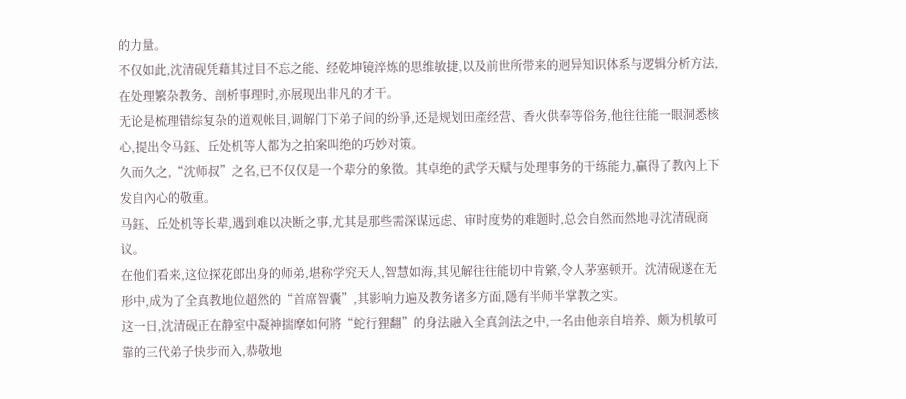的力量。
不仅如此,沈清砚凭藉其过目不忘之能、经乾坤镜淬炼的思维敏捷,以及前世所带来的迥异知识体系与逻辑分析方法,在处理繁杂教务、剖析事理时,亦展现出非凡的才干。
无论是梳理错综复杂的道观帐目,调解门下弟子间的纷爭,还是规划田產经营、香火供奉等俗务,他往往能一眼洞悉核心,提出令马鈺、丘处机等人都为之拍案叫绝的巧妙对策。
久而久之,“沈师叔”之名,已不仅仅是一个辈分的象徵。其卓绝的武学天赋与处理事务的干练能力,贏得了教內上下发自內心的敬重。
马鈺、丘处机等长辈,遇到难以决断之事,尤其是那些需深谋远虑、审时度势的难题时,总会自然而然地寻沈清砚商议。
在他们看来,这位探花郎出身的师弟,堪称学究天人,智慧如海,其见解往往能切中肯綮,令人茅塞顿开。沈清砚遂在无形中,成为了全真教地位超然的“首席智囊”,其影响力遍及教务诸多方面,隱有半师半掌教之实。
这一日,沈清砚正在静室中凝神揣摩如何將“蛇行狸翻”的身法融入全真剑法之中,一名由他亲自培养、颇为机敏可靠的三代弟子快步而入,恭敬地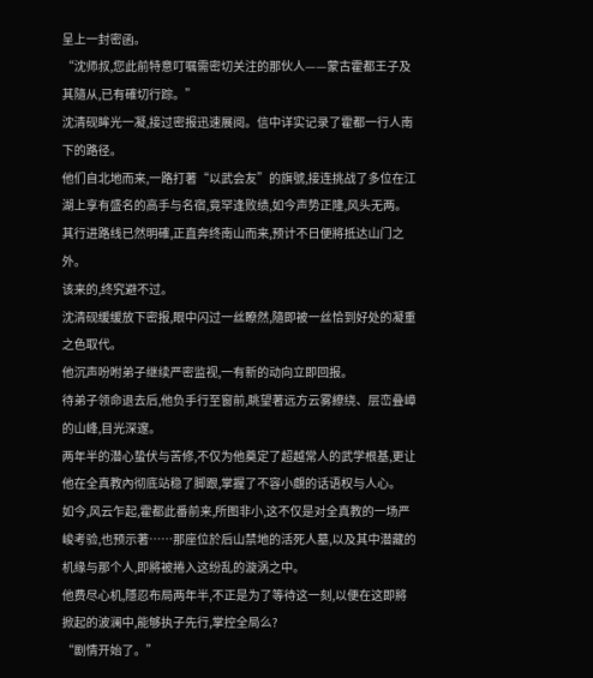呈上一封密函。
“沈师叔,您此前特意叮嘱需密切关注的那伙人——蒙古霍都王子及其隨从,已有確切行踪。”
沈清砚眸光一凝,接过密报迅速展阅。信中详实记录了霍都一行人南下的路径。
他们自北地而来,一路打著“以武会友”的旗號,接连挑战了多位在江湖上享有盛名的高手与名宿,竟罕逢败绩,如今声势正隆,风头无两。
其行进路线已然明確,正直奔终南山而来,预计不日便將抵达山门之外。
该来的,终究避不过。
沈清砚缓缓放下密报,眼中闪过一丝瞭然,隨即被一丝恰到好处的凝重之色取代。
他沉声吩咐弟子继续严密监视,一有新的动向立即回报。
待弟子领命退去后,他负手行至窗前,眺望著远方云雾繚绕、层峦叠嶂的山峰,目光深邃。
两年半的潜心蛰伏与苦修,不仅为他奠定了超越常人的武学根基,更让他在全真教內彻底站稳了脚跟,掌握了不容小覷的话语权与人心。
如今,风云乍起,霍都此番前来,所图非小,这不仅是对全真教的一场严峻考验,也预示著……那座位於后山禁地的活死人墓,以及其中潜藏的机缘与那个人,即將被捲入这纷乱的漩涡之中。
他费尽心机,隱忍布局两年半,不正是为了等待这一刻,以便在这即將掀起的波澜中,能够执子先行,掌控全局么?
“剧情开始了。”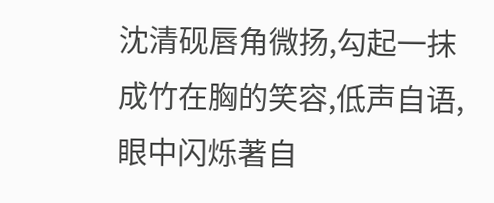沈清砚唇角微扬,勾起一抹成竹在胸的笑容,低声自语,眼中闪烁著自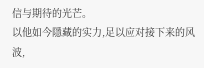信与期待的光芒。
以他如今隱藏的实力,足以应对接下来的风波,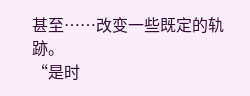甚至……改变一些既定的轨跡。
“是时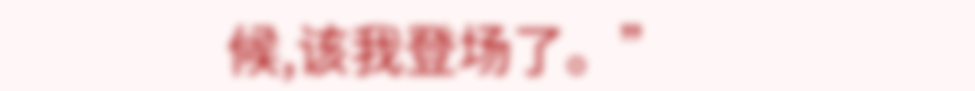候,该我登场了。”